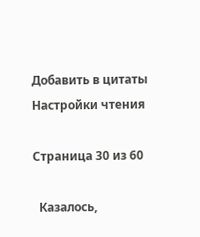Добавить в цитаты Настройки чтения

Страница 30 из 60

  Казалось,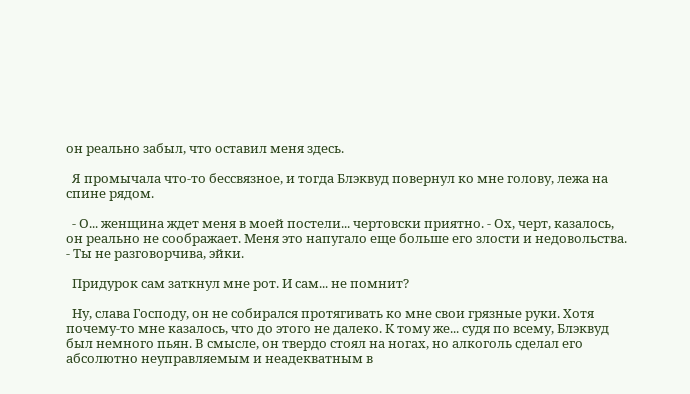он реально забыл, что оставил меня здесь.

  Я промычала что-то бессвязное, и тогда Блэквуд повернул ко мне голову, лежа на спине рядом.

  - О... женщина ждет меня в моей постели... чертовски приятно. - Ох, черт, казалось, он реально не соображает. Меня это напугало еще больше его злости и недовольства. - Ты не разговорчива, эйки.

  Придурок сам заткнул мне рот. И сам... не помнит?

  Ну, слава Господу, он не собирался протягивать ко мне свои грязные руки. Хотя почему-то мне казалось, что до этого не далеко. К тому же... судя по всему, Блэквуд был немного пьян. В смысле, он твердо стоял на ногах, но алкоголь сделал его абсолютно неуправляемым и неадекватным в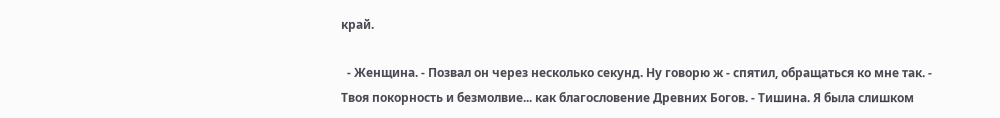край.

  - Женщина. - Позвал он через несколько секунд. Ну говорю ж - спятил, обращаться ко мне так. - Твоя покорность и безмолвие... как благословение Древних Богов. - Тишина. Я была слишком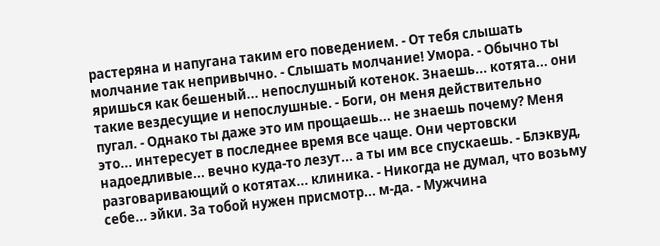растеряна и напугана таким его поведением. - От тебя слышать молчание так непривычно. - Слышать молчание! Умора. - Обычно ты яришься как бешеный... непослушный котенок. Знаешь... котята... они такие вездесущие и непослушные. - Боги, он меня действительно пугал. - Однако ты даже это им прощаешь... не знаешь почему? Меня это... интересует в последнее время все чаще. Они чертовски надоедливые... вечно куда-то лезут... а ты им все спускаешь. - Блэквуд, разговаривающий о котятах... клиника. - Никогда не думал, что возьму себе... эйки. За тобой нужен присмотр... м-да. - Мужчина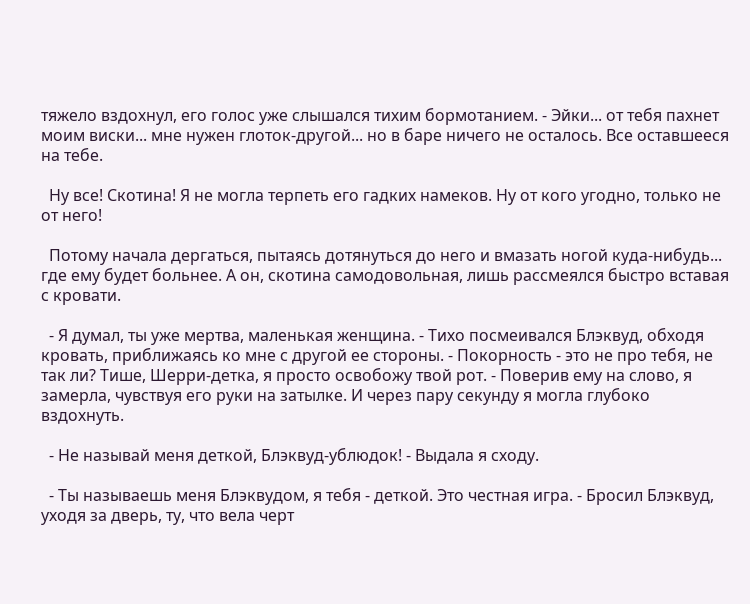тяжело вздохнул, его голос уже слышался тихим бормотанием. - Эйки... от тебя пахнет моим виски... мне нужен глоток-другой... но в баре ничего не осталось. Все оставшееся на тебе.

  Ну все! Скотина! Я не могла терпеть его гадких намеков. Ну от кого угодно, только не от него!

  Потому начала дергаться, пытаясь дотянуться до него и вмазать ногой куда-нибудь... где ему будет больнее. А он, скотина самодовольная, лишь рассмеялся быстро вставая с кровати.

  - Я думал, ты уже мертва, маленькая женщина. - Тихо посмеивался Блэквуд, обходя кровать, приближаясь ко мне с другой ее стороны. - Покорность - это не про тебя, не так ли? Тише, Шерри-детка, я просто освобожу твой рот. - Поверив ему на слово, я замерла, чувствуя его руки на затылке. И через пару секунду я могла глубоко вздохнуть.

  - Не называй меня деткой, Блэквуд-ублюдок! - Выдала я сходу.

  - Ты называешь меня Блэквудом, я тебя - деткой. Это честная игра. - Бросил Блэквуд, уходя за дверь, ту, что вела черт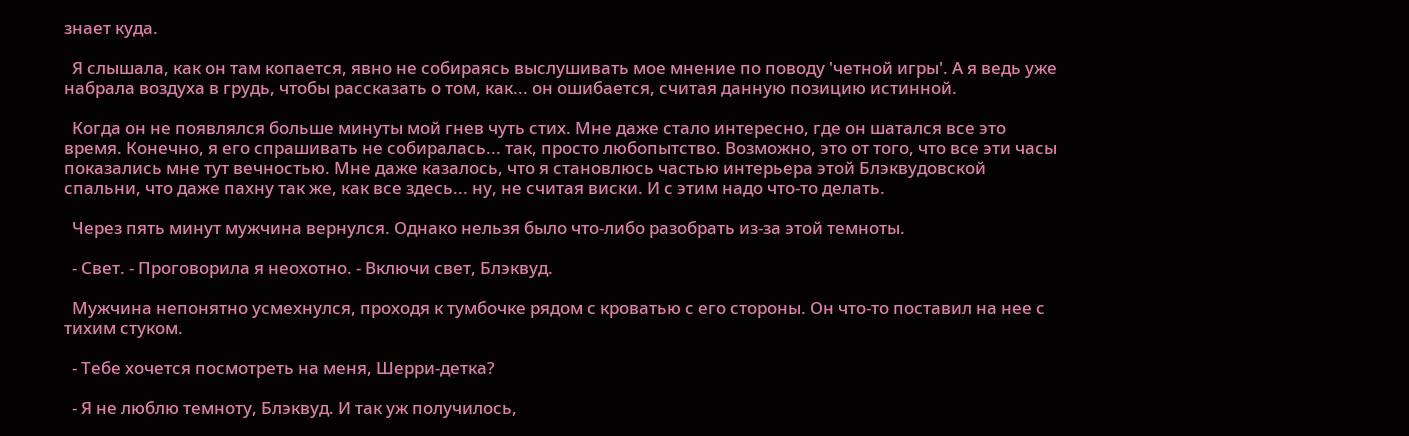знает куда.

  Я слышала, как он там копается, явно не собираясь выслушивать мое мнение по поводу 'четной игры'. А я ведь уже набрала воздуха в грудь, чтобы рассказать о том, как... он ошибается, считая данную позицию истинной.

  Когда он не появлялся больше минуты мой гнев чуть стих. Мне даже стало интересно, где он шатался все это время. Конечно, я его спрашивать не собиралась... так, просто любопытство. Возможно, это от того, что все эти часы показались мне тут вечностью. Мне даже казалось, что я становлюсь частью интерьера этой Блэквудовской спальни, что даже пахну так же, как все здесь... ну, не считая виски. И с этим надо что-то делать.

  Через пять минут мужчина вернулся. Однако нельзя было что-либо разобрать из-за этой темноты.

  - Свет. - Проговорила я неохотно. - Включи свет, Блэквуд.

  Мужчина непонятно усмехнулся, проходя к тумбочке рядом с кроватью с его стороны. Он что-то поставил на нее с тихим стуком.

  - Тебе хочется посмотреть на меня, Шерри-детка?

  - Я не люблю темноту, Блэквуд. И так уж получилось,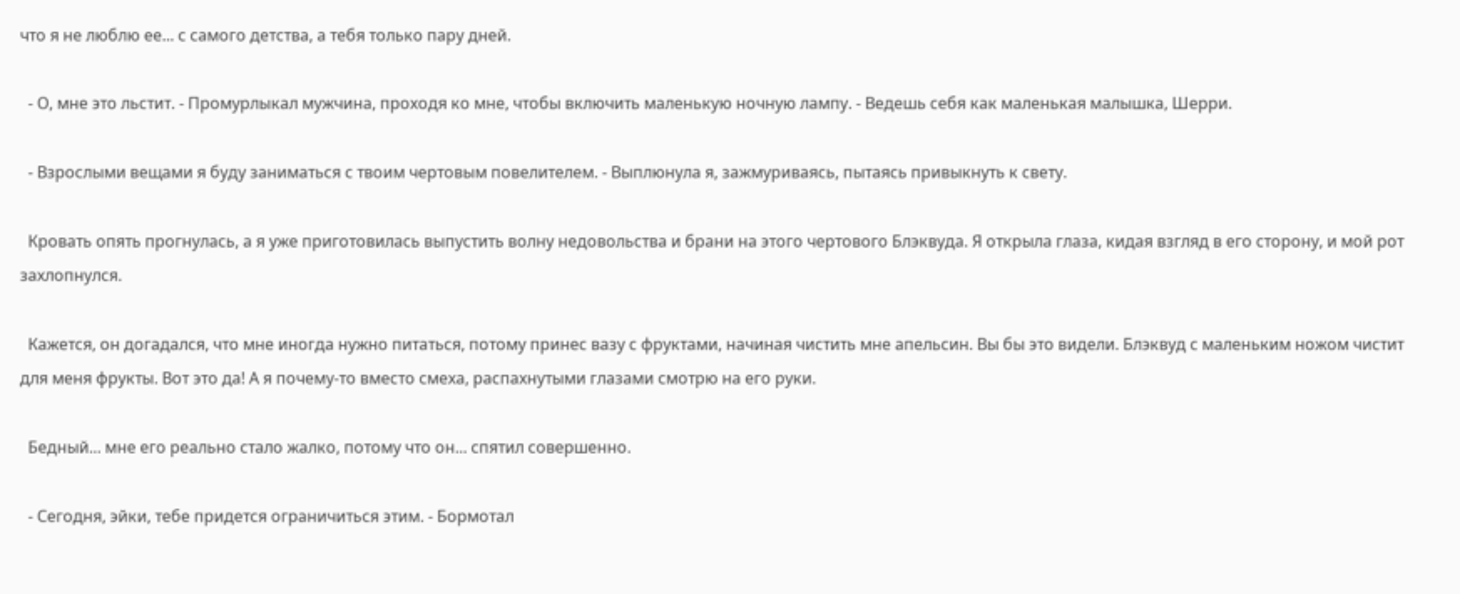что я не люблю ее... с самого детства, а тебя только пару дней.

  - О, мне это льстит. - Промурлыкал мужчина, проходя ко мне, чтобы включить маленькую ночную лампу. - Ведешь себя как маленькая малышка, Шерри.

  - Взрослыми вещами я буду заниматься с твоим чертовым повелителем. - Выплюнула я, зажмуриваясь, пытаясь привыкнуть к свету.

  Кровать опять прогнулась, а я уже приготовилась выпустить волну недовольства и брани на этого чертового Блэквуда. Я открыла глаза, кидая взгляд в его сторону, и мой рот захлопнулся.

  Кажется, он догадался, что мне иногда нужно питаться, потому принес вазу с фруктами, начиная чистить мне апельсин. Вы бы это видели. Блэквуд с маленьким ножом чистит для меня фрукты. Вот это да! А я почему-то вместо смеха, распахнутыми глазами смотрю на его руки.

  Бедный... мне его реально стало жалко, потому что он... спятил совершенно.

  - Сегодня, эйки, тебе придется ограничиться этим. - Бормотал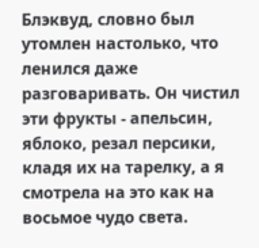Блэквуд, словно был утомлен настолько, что ленился даже разговаривать. Он чистил эти фрукты - апельсин, яблоко, резал персики, кладя их на тарелку, а я смотрела на это как на восьмое чудо света.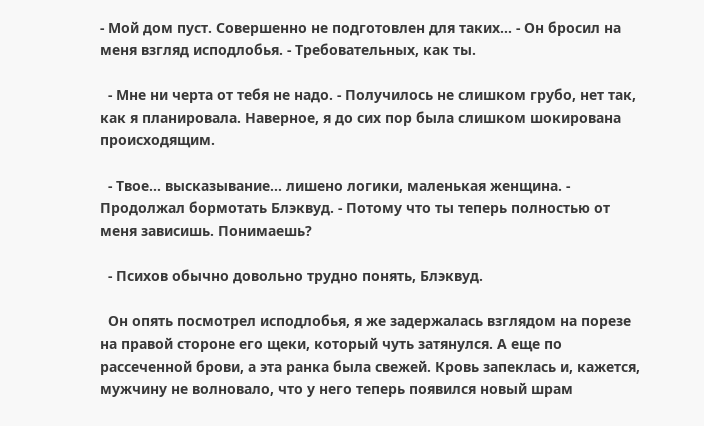- Мой дом пуст. Совершенно не подготовлен для таких... - Он бросил на меня взгляд исподлобья. - Требовательных, как ты.

  - Мне ни черта от тебя не надо. - Получилось не слишком грубо, нет так, как я планировала. Наверное, я до сих пор была слишком шокирована происходящим.

  - Твое... высказывание... лишено логики, маленькая женщина. - Продолжал бормотать Блэквуд. - Потому что ты теперь полностью от меня зависишь. Понимаешь?

  - Психов обычно довольно трудно понять, Блэквуд.

  Он опять посмотрел исподлобья, я же задержалась взглядом на порезе на правой стороне его щеки, который чуть затянулся. А еще по рассеченной брови, а эта ранка была свежей. Кровь запеклась и, кажется, мужчину не волновало, что у него теперь появился новый шрам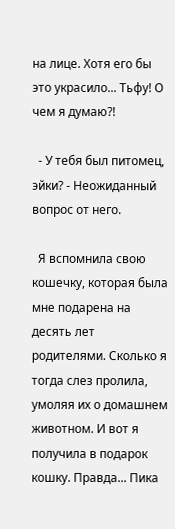на лице. Хотя его бы это украсило... Тьфу! О чем я думаю?!

  - У тебя был питомец, эйки? - Неожиданный вопрос от него.

  Я вспомнила свою кошечку, которая была мне подарена на десять лет родителями. Сколько я тогда слез пролила, умоляя их о домашнем животном. И вот я получила в подарок кошку. Правда... Пика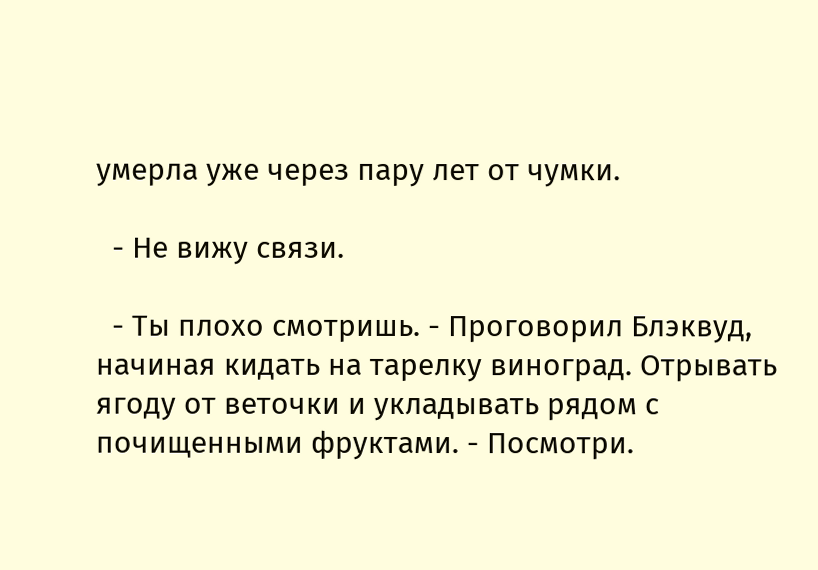умерла уже через пару лет от чумки.

  - Не вижу связи.

  - Ты плохо смотришь. - Проговорил Блэквуд, начиная кидать на тарелку виноград. Отрывать ягоду от веточки и укладывать рядом с почищенными фруктами. - Посмотри.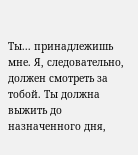Ты... принадлежишь мне. Я, следовательно, должен смотреть за тобой. Ты должна выжить до назначенного дня,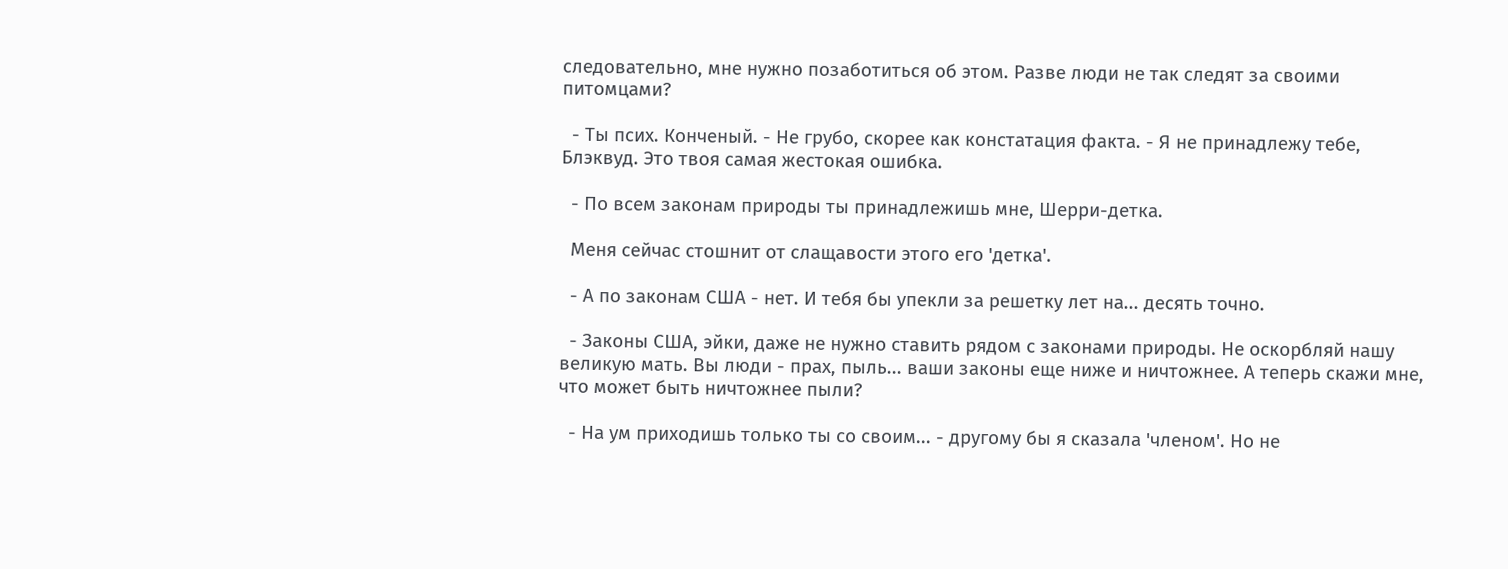следовательно, мне нужно позаботиться об этом. Разве люди не так следят за своими питомцами?

  - Ты псих. Конченый. - Не грубо, скорее как констатация факта. - Я не принадлежу тебе, Блэквуд. Это твоя самая жестокая ошибка.

  - По всем законам природы ты принадлежишь мне, Шерри-детка.

  Меня сейчас стошнит от слащавости этого его 'детка'.

  - А по законам США - нет. И тебя бы упекли за решетку лет на... десять точно.

  - Законы США, эйки, даже не нужно ставить рядом с законами природы. Не оскорбляй нашу великую мать. Вы люди - прах, пыль... ваши законы еще ниже и ничтожнее. А теперь скажи мне, что может быть ничтожнее пыли?

  - На ум приходишь только ты со своим... - другому бы я сказала 'членом'. Но не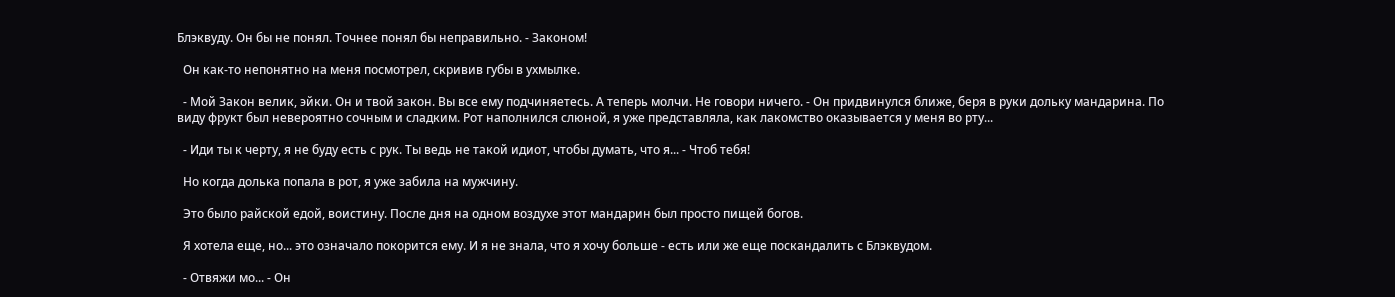Блэквуду. Он бы не понял. Точнее понял бы неправильно. - Законом!

  Он как-то непонятно на меня посмотрел, скривив губы в ухмылке.

  - Мой Закон велик, эйки. Он и твой закон. Вы все ему подчиняетесь. А теперь молчи. Не говори ничего. - Он придвинулся ближе, беря в руки дольку мандарина. По виду фрукт был невероятно сочным и сладким. Рот наполнился слюной, я уже представляла, как лакомство оказывается у меня во рту...

  - Иди ты к черту, я не буду есть с рук. Ты ведь не такой идиот, чтобы думать, что я... - Чтоб тебя!

  Но когда долька попала в рот, я уже забила на мужчину.

  Это было райской едой, воистину. После дня на одном воздухе этот мандарин был просто пищей богов.

  Я хотела еще, но... это означало покорится ему. И я не знала, что я хочу больше - есть или же еще поскандалить с Блэквудом.

  - Отвяжи мо... - Он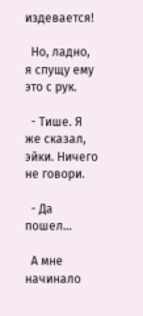издевается!

  Но, ладно, я спущу ему это с рук.

  - Тише. Я же сказал, эйки. Ничего не говори.

  - Да пошел...

  А мне начинало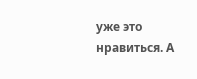уже это нравиться. А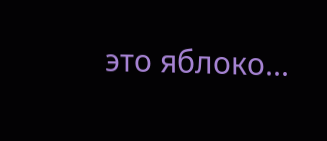это яблоко...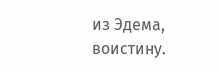из Эдема, воистину.